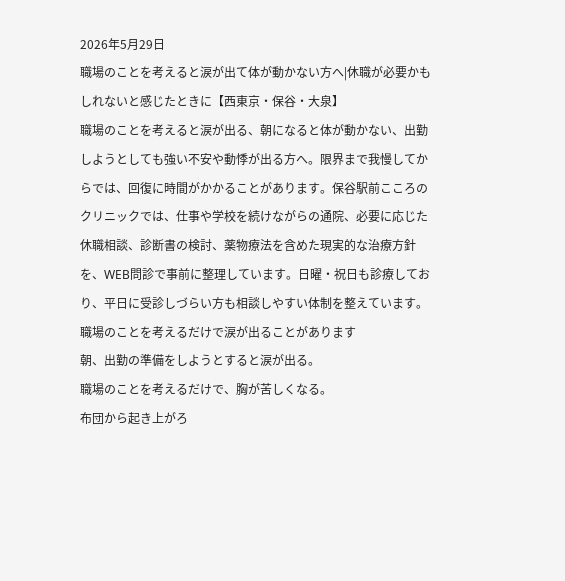2026年5月29日
職場のことを考えると涙が出て体が動かない方へ|休職が必要かもしれないと感じたときに【西東京・保谷・大泉】
職場のことを考えると涙が出る、朝になると体が動かない、出勤しようとしても強い不安や動悸が出る方へ。限界まで我慢してからでは、回復に時間がかかることがあります。保谷駅前こころのクリニックでは、仕事や学校を続けながらの通院、必要に応じた休職相談、診断書の検討、薬物療法を含めた現実的な治療方針を、WEB問診で事前に整理しています。日曜・祝日も診療しており、平日に受診しづらい方も相談しやすい体制を整えています。
職場のことを考えるだけで涙が出ることがあります
朝、出勤の準備をしようとすると涙が出る。
職場のことを考えるだけで、胸が苦しくなる。
布団から起き上がろ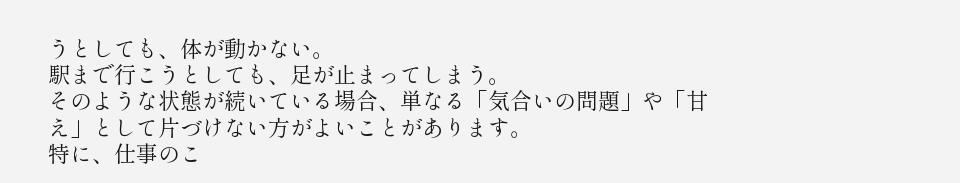うとしても、体が動かない。
駅まで行こうとしても、足が止まってしまう。
そのような状態が続いている場合、単なる「気合いの問題」や「甘え」として片づけない方がよいことがあります。
特に、仕事のこ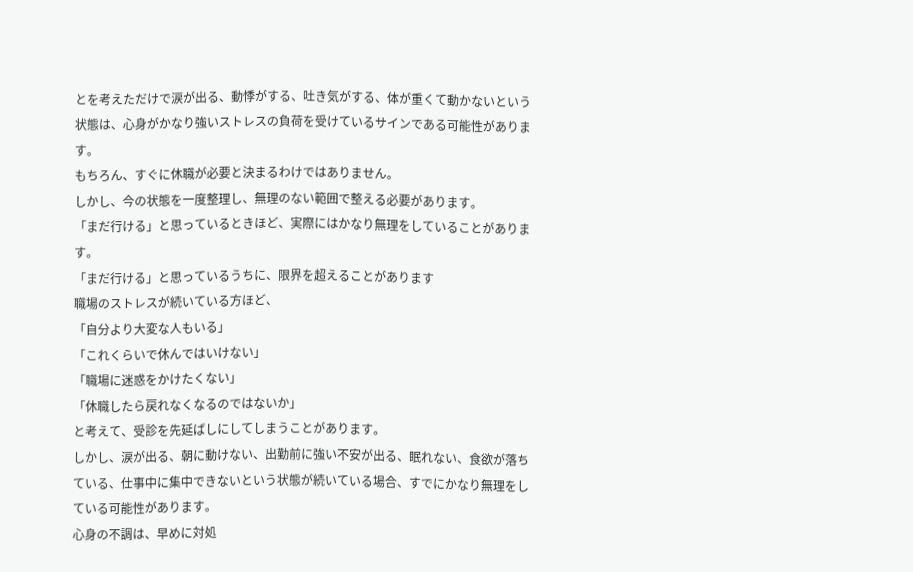とを考えただけで涙が出る、動悸がする、吐き気がする、体が重くて動かないという状態は、心身がかなり強いストレスの負荷を受けているサインである可能性があります。
もちろん、すぐに休職が必要と決まるわけではありません。
しかし、今の状態を一度整理し、無理のない範囲で整える必要があります。
「まだ行ける」と思っているときほど、実際にはかなり無理をしていることがあります。
「まだ行ける」と思っているうちに、限界を超えることがあります
職場のストレスが続いている方ほど、
「自分より大変な人もいる」
「これくらいで休んではいけない」
「職場に迷惑をかけたくない」
「休職したら戻れなくなるのではないか」
と考えて、受診を先延ばしにしてしまうことがあります。
しかし、涙が出る、朝に動けない、出勤前に強い不安が出る、眠れない、食欲が落ちている、仕事中に集中できないという状態が続いている場合、すでにかなり無理をしている可能性があります。
心身の不調は、早めに対処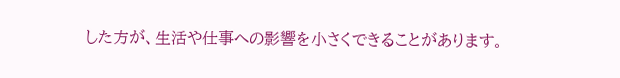した方が、生活や仕事への影響を小さくできることがあります。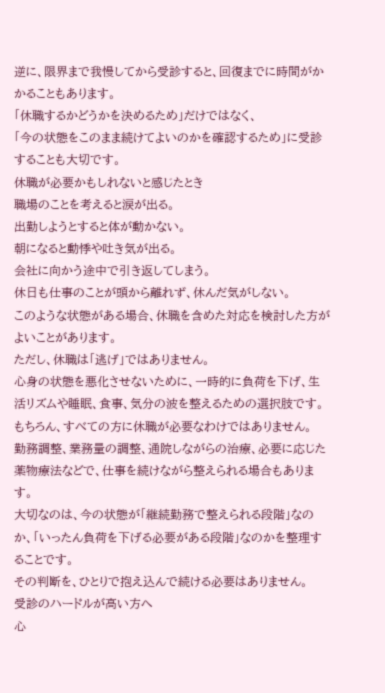逆に、限界まで我慢してから受診すると、回復までに時間がかかることもあります。
「休職するかどうかを決めるため」だけではなく、
「今の状態をこのまま続けてよいのかを確認するため」に受診することも大切です。
休職が必要かもしれないと感じたとき
職場のことを考えると涙が出る。
出勤しようとすると体が動かない。
朝になると動悸や吐き気が出る。
会社に向かう途中で引き返してしまう。
休日も仕事のことが頭から離れず、休んだ気がしない。
このような状態がある場合、休職を含めた対応を検討した方がよいことがあります。
ただし、休職は「逃げ」ではありません。
心身の状態を悪化させないために、一時的に負荷を下げ、生活リズムや睡眠、食事、気分の波を整えるための選択肢です。
もちろん、すべての方に休職が必要なわけではありません。
勤務調整、業務量の調整、通院しながらの治療、必要に応じた薬物療法などで、仕事を続けながら整えられる場合もあります。
大切なのは、今の状態が「継続勤務で整えられる段階」なのか、「いったん負荷を下げる必要がある段階」なのかを整理することです。
その判断を、ひとりで抱え込んで続ける必要はありません。
受診のハードルが高い方へ
心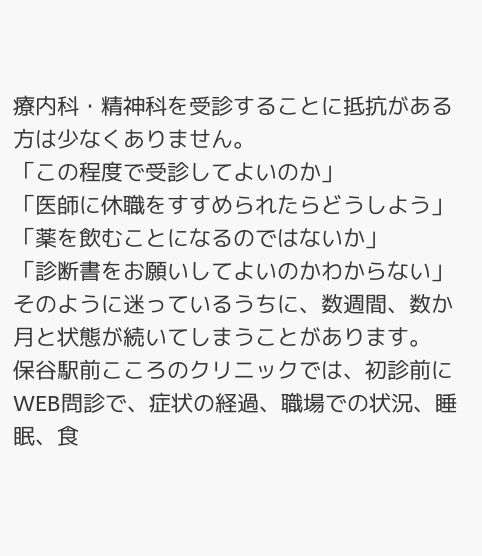療内科・精神科を受診することに抵抗がある方は少なくありません。
「この程度で受診してよいのか」
「医師に休職をすすめられたらどうしよう」
「薬を飲むことになるのではないか」
「診断書をお願いしてよいのかわからない」
そのように迷っているうちに、数週間、数か月と状態が続いてしまうことがあります。
保谷駅前こころのクリニックでは、初診前にWEB問診で、症状の経過、職場での状況、睡眠、食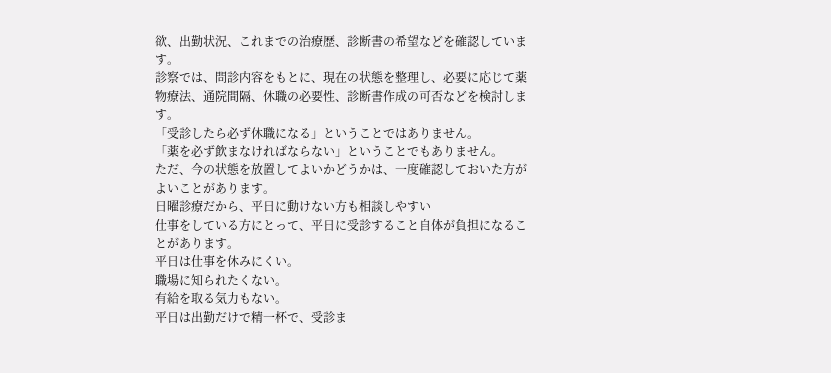欲、出勤状況、これまでの治療歴、診断書の希望などを確認しています。
診察では、問診内容をもとに、現在の状態を整理し、必要に応じて薬物療法、通院間隔、休職の必要性、診断書作成の可否などを検討します。
「受診したら必ず休職になる」ということではありません。
「薬を必ず飲まなければならない」ということでもありません。
ただ、今の状態を放置してよいかどうかは、一度確認しておいた方がよいことがあります。
日曜診療だから、平日に動けない方も相談しやすい
仕事をしている方にとって、平日に受診すること自体が負担になることがあります。
平日は仕事を休みにくい。
職場に知られたくない。
有給を取る気力もない。
平日は出勤だけで精一杯で、受診ま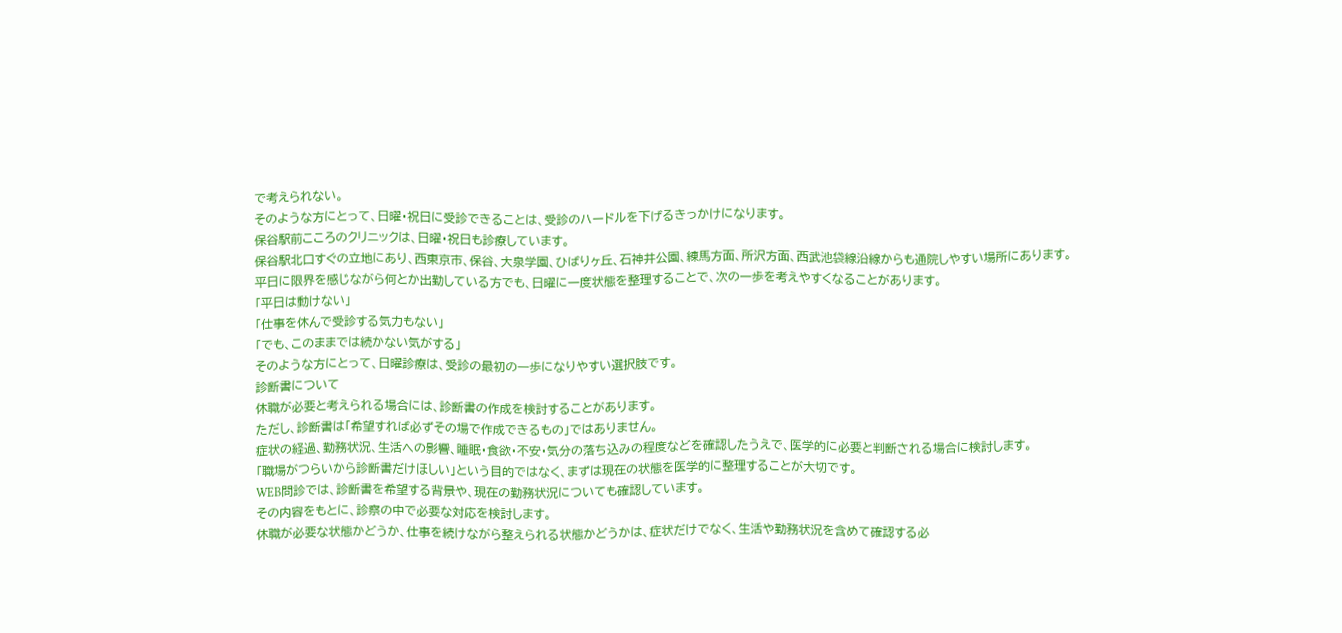で考えられない。
そのような方にとって、日曜・祝日に受診できることは、受診のハードルを下げるきっかけになります。
保谷駅前こころのクリニックは、日曜・祝日も診療しています。
保谷駅北口すぐの立地にあり、西東京市、保谷、大泉学園、ひばりヶ丘、石神井公園、練馬方面、所沢方面、西武池袋線沿線からも通院しやすい場所にあります。
平日に限界を感じながら何とか出勤している方でも、日曜に一度状態を整理することで、次の一歩を考えやすくなることがあります。
「平日は動けない」
「仕事を休んで受診する気力もない」
「でも、このままでは続かない気がする」
そのような方にとって、日曜診療は、受診の最初の一歩になりやすい選択肢です。
診断書について
休職が必要と考えられる場合には、診断書の作成を検討することがあります。
ただし、診断書は「希望すれば必ずその場で作成できるもの」ではありません。
症状の経過、勤務状況、生活への影響、睡眠・食欲・不安・気分の落ち込みの程度などを確認したうえで、医学的に必要と判断される場合に検討します。
「職場がつらいから診断書だけほしい」という目的ではなく、まずは現在の状態を医学的に整理することが大切です。
WEB問診では、診断書を希望する背景や、現在の勤務状況についても確認しています。
その内容をもとに、診察の中で必要な対応を検討します。
休職が必要な状態かどうか、仕事を続けながら整えられる状態かどうかは、症状だけでなく、生活や勤務状況を含めて確認する必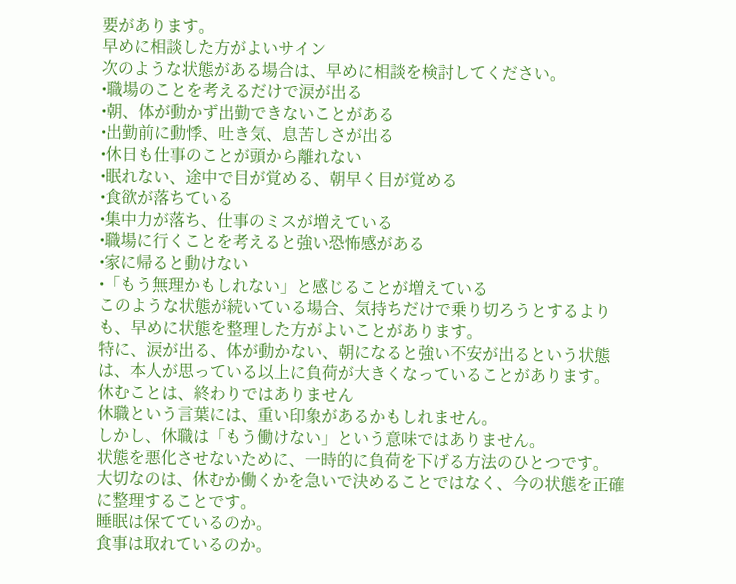要があります。
早めに相談した方がよいサイン
次のような状態がある場合は、早めに相談を検討してください。
•職場のことを考えるだけで涙が出る
•朝、体が動かず出勤できないことがある
•出勤前に動悸、吐き気、息苦しさが出る
•休日も仕事のことが頭から離れない
•眠れない、途中で目が覚める、朝早く目が覚める
•食欲が落ちている
•集中力が落ち、仕事のミスが増えている
•職場に行くことを考えると強い恐怖感がある
•家に帰ると動けない
•「もう無理かもしれない」と感じることが増えている
このような状態が続いている場合、気持ちだけで乗り切ろうとするよりも、早めに状態を整理した方がよいことがあります。
特に、涙が出る、体が動かない、朝になると強い不安が出るという状態は、本人が思っている以上に負荷が大きくなっていることがあります。
休むことは、終わりではありません
休職という言葉には、重い印象があるかもしれません。
しかし、休職は「もう働けない」という意味ではありません。
状態を悪化させないために、一時的に負荷を下げる方法のひとつです。
大切なのは、休むか働くかを急いで決めることではなく、今の状態を正確に整理することです。
睡眠は保てているのか。
食事は取れているのか。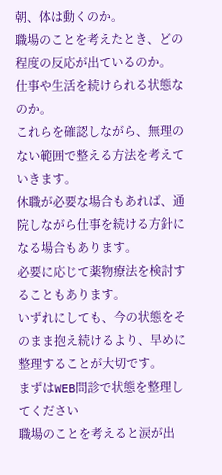朝、体は動くのか。
職場のことを考えたとき、どの程度の反応が出ているのか。
仕事や生活を続けられる状態なのか。
これらを確認しながら、無理のない範囲で整える方法を考えていきます。
休職が必要な場合もあれば、通院しながら仕事を続ける方針になる場合もあります。
必要に応じて薬物療法を検討することもあります。
いずれにしても、今の状態をそのまま抱え続けるより、早めに整理することが大切です。
まずはWEB問診で状態を整理してください
職場のことを考えると涙が出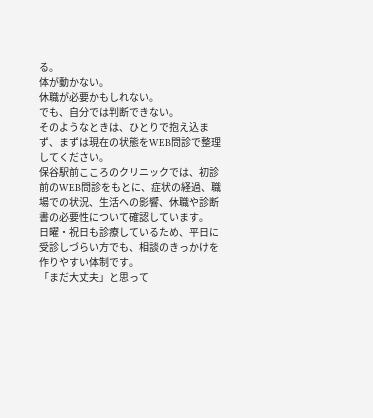る。
体が動かない。
休職が必要かもしれない。
でも、自分では判断できない。
そのようなときは、ひとりで抱え込まず、まずは現在の状態をWEB問診で整理してください。
保谷駅前こころのクリニックでは、初診前のWEB問診をもとに、症状の経過、職場での状況、生活への影響、休職や診断書の必要性について確認しています。
日曜・祝日も診療しているため、平日に受診しづらい方でも、相談のきっかけを作りやすい体制です。
「まだ大丈夫」と思って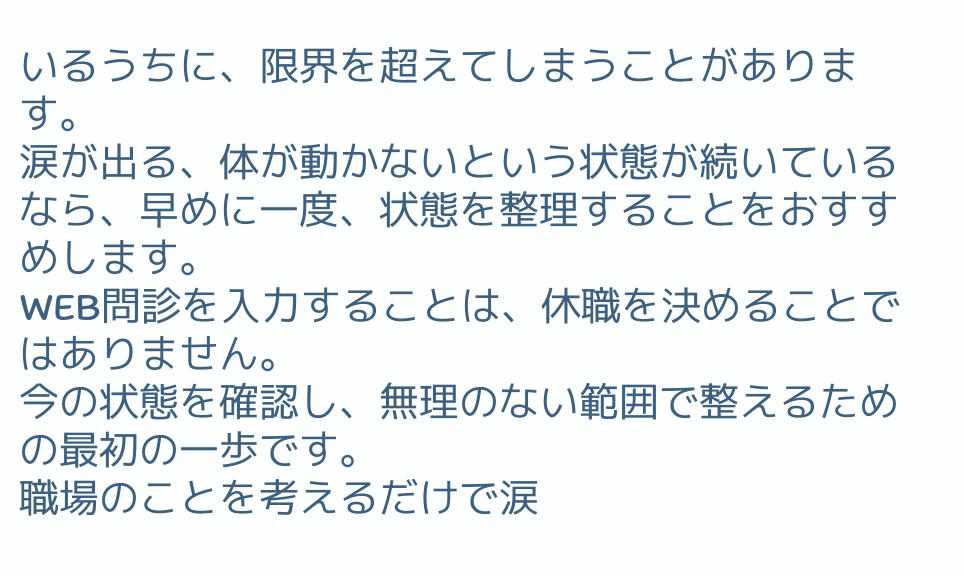いるうちに、限界を超えてしまうことがあります。
涙が出る、体が動かないという状態が続いているなら、早めに一度、状態を整理することをおすすめします。
WEB問診を入力することは、休職を決めることではありません。
今の状態を確認し、無理のない範囲で整えるための最初の一歩です。
職場のことを考えるだけで涙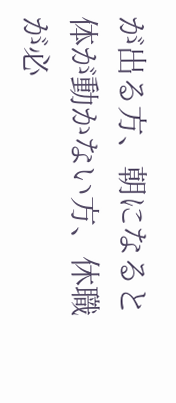が出る方、朝になると体が動かない方、休職が必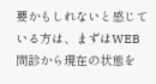要かもしれないと感じている方は、まずはWEB問診から現在の状態を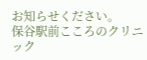お知らせください。
保谷駅前こころのクリニック